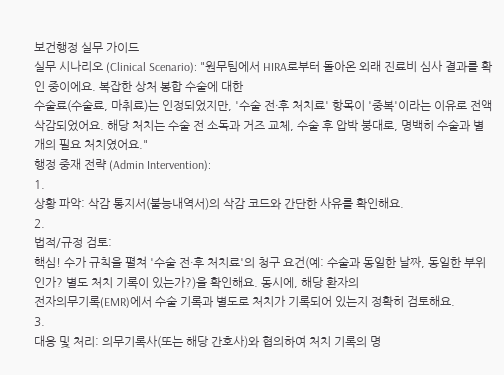보건행정 실무 가이드
실무 시나리오 (Clinical Scenario): "원무팀에서 HIRA로부터 돌아온 외래 진료비 심사 결과를 확인 중이에요. 복잡한 상처 봉합 수술에 대한
수술료(수술료, 마취료)는 인정되었지만, '수술 전·후 처치료' 항목이 '중복'이라는 이유로 전액 삭감되었어요. 해당 처치는 수술 전 소독과 거즈 교체, 수술 후 압박 붕대로, 명백히 수술과 별개의 필요 처치였어요."
행정 중재 전략 (Admin Intervention):
1.
상황 파악: 삭감 통지서(불능내역서)의 삭감 코드와 간단한 사유를 확인해요.
2.
법적/규정 검토:
핵심! 수가 규칙을 펼쳐 '수술 전·후 처치료'의 청구 요건(예: 수술과 동일한 날짜, 동일한 부위인가? 별도 처치 기록이 있는가?)을 확인해요. 동시에, 해당 환자의
전자의무기록(EMR)에서 수술 기록과 별도로 처치가 기록되어 있는지 정확히 검토해요.
3.
대응 및 처리: 의무기록사(또는 해당 간호사)와 협의하여 처치 기록의 명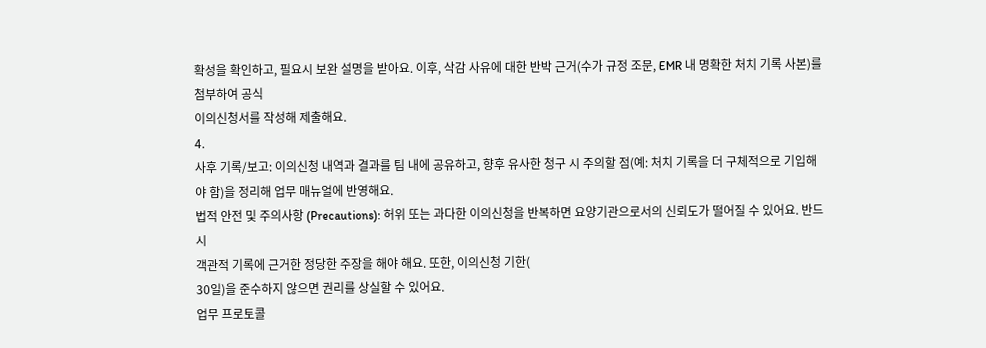확성을 확인하고, 필요시 보완 설명을 받아요. 이후, 삭감 사유에 대한 반박 근거(수가 규정 조문, EMR 내 명확한 처치 기록 사본)를 첨부하여 공식
이의신청서를 작성해 제출해요.
4.
사후 기록/보고: 이의신청 내역과 결과를 팀 내에 공유하고, 향후 유사한 청구 시 주의할 점(예: 처치 기록을 더 구체적으로 기입해야 함)을 정리해 업무 매뉴얼에 반영해요.
법적 안전 및 주의사항 (Precautions): 허위 또는 과다한 이의신청을 반복하면 요양기관으로서의 신뢰도가 떨어질 수 있어요. 반드시
객관적 기록에 근거한 정당한 주장을 해야 해요. 또한, 이의신청 기한(
30일)을 준수하지 않으면 권리를 상실할 수 있어요.
업무 프로토콜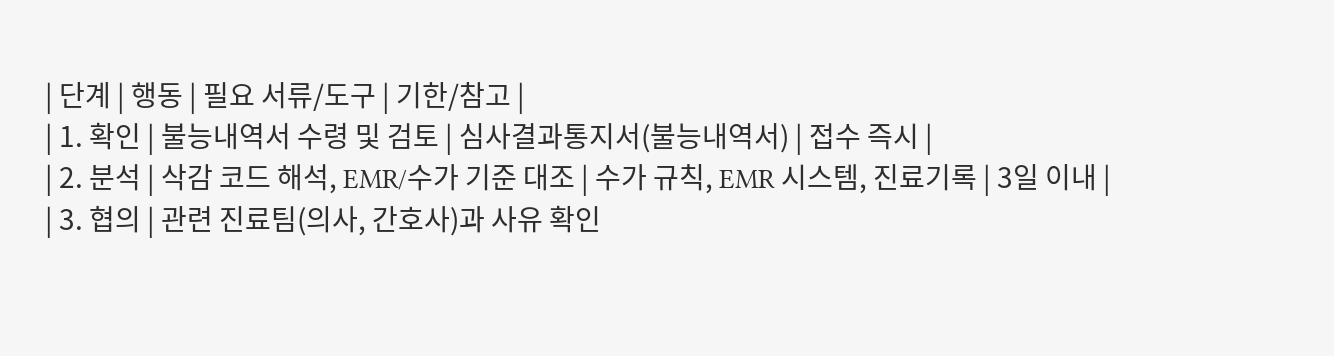| 단계 | 행동 | 필요 서류/도구 | 기한/참고 |
| 1. 확인 | 불능내역서 수령 및 검토 | 심사결과통지서(불능내역서) | 접수 즉시 |
| 2. 분석 | 삭감 코드 해석, EMR/수가 기준 대조 | 수가 규칙, EMR 시스템, 진료기록 | 3일 이내 |
| 3. 협의 | 관련 진료팀(의사, 간호사)과 사유 확인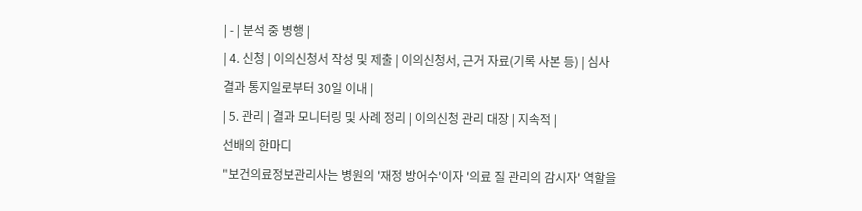| - | 분석 중 병행 |
| 4. 신청 | 이의신청서 작성 및 제출 | 이의신청서, 근거 자료(기록 사본 등) | 심사결과 통지일로부터 30일 이내 |
| 5. 관리 | 결과 모니터링 및 사례 정리 | 이의신청 관리 대장 | 지속적 |
선배의 한마디
"보건의료정보관리사는 병원의 '재정 방어수'이자 '의료 질 관리의 감시자' 역할을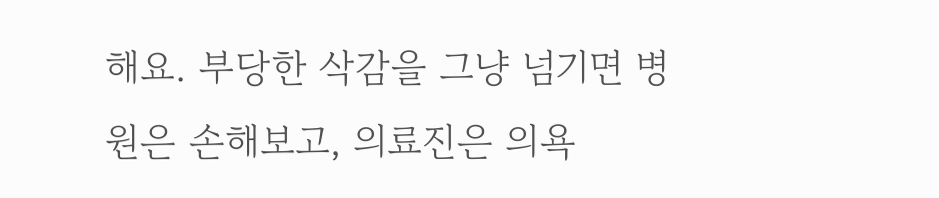해요. 부당한 삭감을 그냥 넘기면 병원은 손해보고, 의료진은 의욕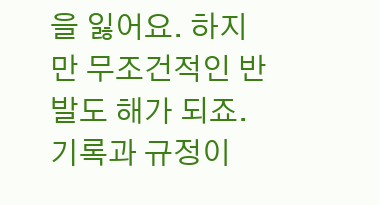을 잃어요. 하지만 무조건적인 반발도 해가 되죠. 기록과 규정이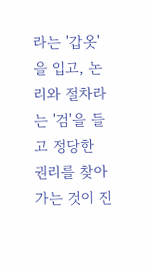라는 '갑옷'을 입고, 논리와 절차라는 '검'을 들고 정당한 권리를 찾아가는 것이 진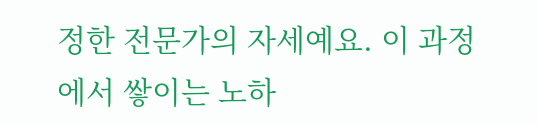정한 전문가의 자세예요. 이 과정에서 쌓이는 노하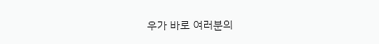우가 바로 여러분의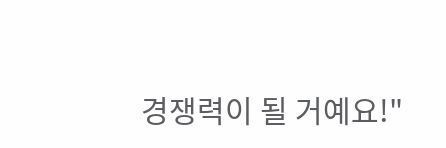경쟁력이 될 거예요!"